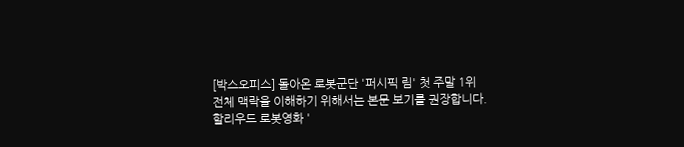[박스오피스] 돌아온 로봇군단 '퍼시픽 림' 첫 주말 1위
전체 맥락을 이해하기 위해서는 본문 보기를 권장합니다.
할리우드 로봇영화 '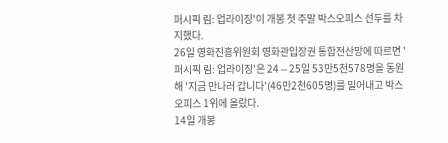퍼시픽 림: 업라이징'이 개봉 첫 주말 박스오피스 선두를 차지했다.
26일 영화진흥위원회 영화관입장권 통합전산망에 따르면 '퍼시픽 림: 업라이징'은 24∼25일 53만5천578명을 동원해 '지금 만나러 갑니다'(46만2천605명)를 밀어내고 박스오피스 1위에 올랐다.
14일 개봉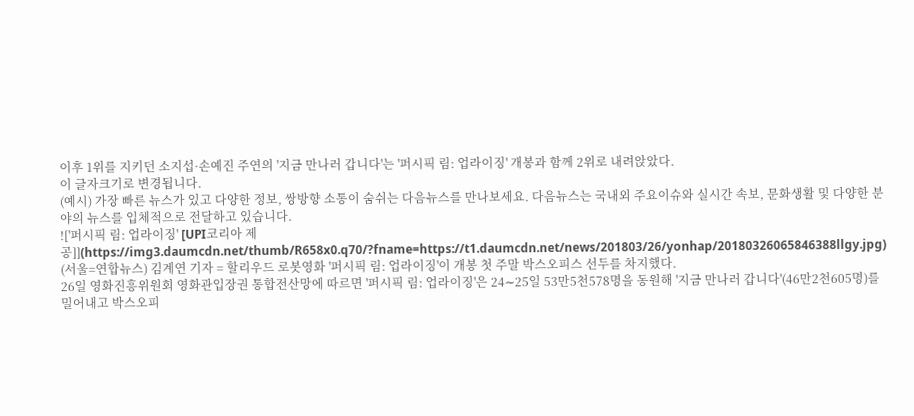이후 1위를 지키던 소지섭·손예진 주연의 '지금 만나러 갑니다'는 '퍼시픽 림: 업라이징' 개봉과 함께 2위로 내려앉았다.
이 글자크기로 변경됩니다.
(예시) 가장 빠른 뉴스가 있고 다양한 정보, 쌍방향 소통이 숨쉬는 다음뉴스를 만나보세요. 다음뉴스는 국내외 주요이슈와 실시간 속보, 문화생활 및 다양한 분야의 뉴스를 입체적으로 전달하고 있습니다.
!['퍼시픽 림: 업라이징' [UPI코리아 제공]](https://img3.daumcdn.net/thumb/R658x0.q70/?fname=https://t1.daumcdn.net/news/201803/26/yonhap/20180326065846388llgy.jpg)
(서울=연합뉴스) 김계연 기자 = 할리우드 로봇영화 '퍼시픽 림: 업라이징'이 개봉 첫 주말 박스오피스 선두를 차지했다.
26일 영화진흥위원회 영화관입장권 통합전산망에 따르면 '퍼시픽 림: 업라이징'은 24∼25일 53만5천578명을 동원해 '지금 만나러 갑니다'(46만2천605명)를 밀어내고 박스오피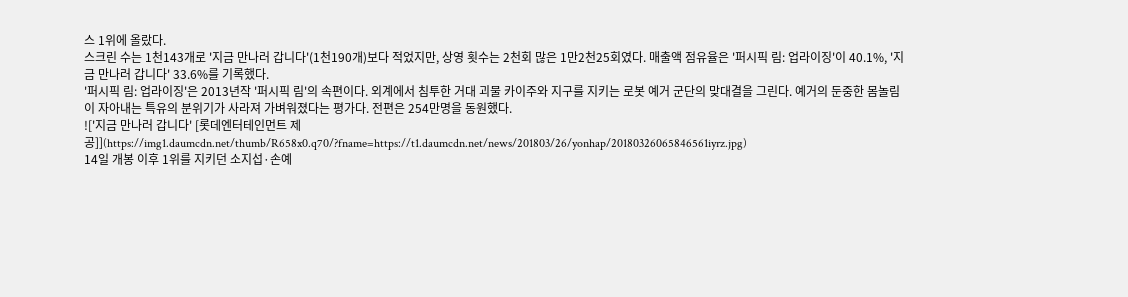스 1위에 올랐다.
스크린 수는 1천143개로 '지금 만나러 갑니다'(1천190개)보다 적었지만, 상영 횟수는 2천회 많은 1만2천25회였다. 매출액 점유율은 '퍼시픽 림: 업라이징'이 40.1%, '지금 만나러 갑니다' 33.6%를 기록했다.
'퍼시픽 림: 업라이징'은 2013년작 '퍼시픽 림'의 속편이다. 외계에서 침투한 거대 괴물 카이주와 지구를 지키는 로봇 예거 군단의 맞대결을 그린다. 예거의 둔중한 몸놀림이 자아내는 특유의 분위기가 사라져 가벼워졌다는 평가다. 전편은 254만명을 동원했다.
!['지금 만나러 갑니다' [롯데엔터테인먼트 제공]](https://img1.daumcdn.net/thumb/R658x0.q70/?fname=https://t1.daumcdn.net/news/201803/26/yonhap/20180326065846561iyrz.jpg)
14일 개봉 이후 1위를 지키던 소지섭·손예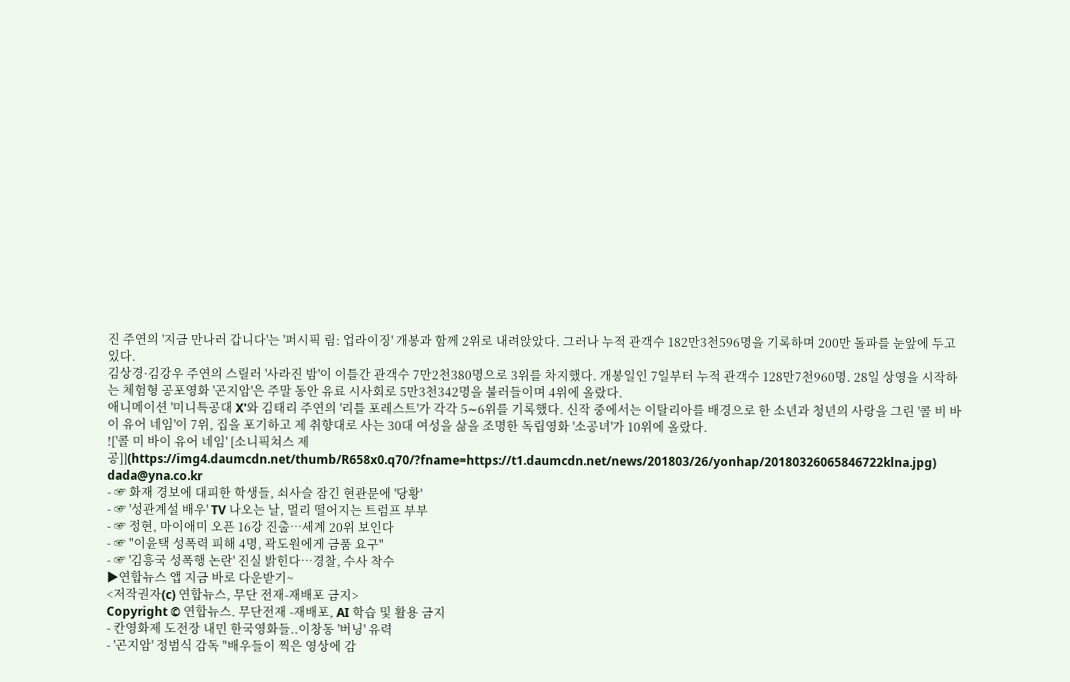진 주연의 '지금 만나러 갑니다'는 '퍼시픽 림: 업라이징' 개봉과 함께 2위로 내려앉았다. 그러나 누적 관객수 182만3천596명을 기록하며 200만 돌파를 눈앞에 두고 있다.
김상경·김강우 주연의 스릴러 '사라진 밤'이 이틀간 관객수 7만2천380명으로 3위를 차지했다. 개봉일인 7일부터 누적 관객수 128만7천960명. 28일 상영을 시작하는 체험형 공포영화 '곤지암'은 주말 동안 유료 시사회로 5만3천342명을 불러들이며 4위에 올랐다.
애니메이션 '미니특공대 X'와 김태리 주연의 '리틀 포레스트'가 각각 5∼6위를 기록했다. 신작 중에서는 이탈리아를 배경으로 한 소년과 청년의 사랑을 그린 '콜 비 바이 유어 네임'이 7위, 집을 포기하고 제 취향대로 사는 30대 여성을 삶을 조명한 독립영화 '소공녀'가 10위에 올랐다.
!['콜 미 바이 유어 네임' [소니픽쳐스 제공]](https://img4.daumcdn.net/thumb/R658x0.q70/?fname=https://t1.daumcdn.net/news/201803/26/yonhap/20180326065846722klna.jpg)
dada@yna.co.kr
- ☞ 화재 경보에 대피한 학생들, 쇠사슬 잠긴 현관문에 '당황'
- ☞ '성관계설 배우' TV 나오는 날, 멀리 떨어지는 트럼프 부부
- ☞ 정현, 마이애미 오픈 16강 진출…세계 20위 보인다
- ☞ "이윤택 성폭력 피해 4명, 곽도원에게 금품 요구"
- ☞ '김흥국 성폭행 논란' 진실 밝힌다…경찰, 수사 착수
▶연합뉴스 앱 지금 바로 다운받기~
<저작권자(c) 연합뉴스, 무단 전재-재배포 금지>
Copyright © 연합뉴스. 무단전재 -재배포, AI 학습 및 활용 금지
- 칸영화제 도전장 내민 한국영화들..이창동 '버닝' 유력
- '곤지암' 정범식 감독 "배우들이 찍은 영상에 감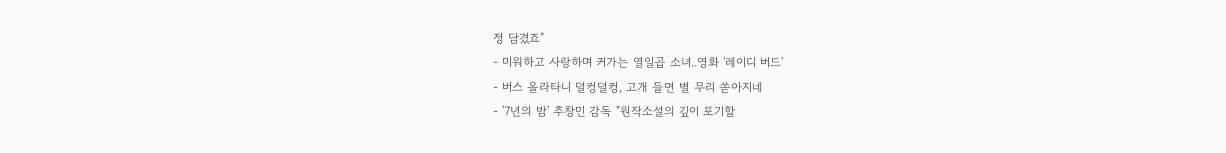정 담겼죠"
- 미워하고 사랑하며 커가는 열일곱 소녀..영화 '레이디 버드'
- 버스 올라타니 덜컹덜컹, 고개 들면 별 무리 쏟아지네
- '7년의 밤' 추창민 감독 "원작소설의 깊이 포기할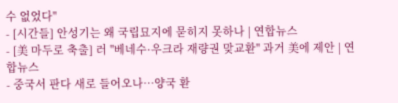수 없었다"
- [시간들] 안성기는 왜 국립묘지에 묻히지 못하나 | 연합뉴스
- [美 마두로 축출] 러 "베네수·우크라 재량권 맞교환" 과거 美에 제안 | 연합뉴스
- 중국서 판다 새로 들어오나…양국 환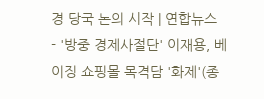경 당국 논의 시작 | 연합뉴스
- '방중 경제사절단' 이재용, 베이징 쇼핑몰 목격담 '화제'(종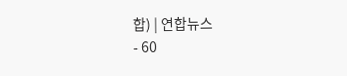합) | 연합뉴스
- 60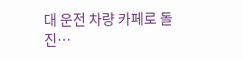대 운전 차량 카페로 돌진…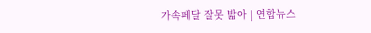가속페달 잘못 밟아 | 연합뉴스